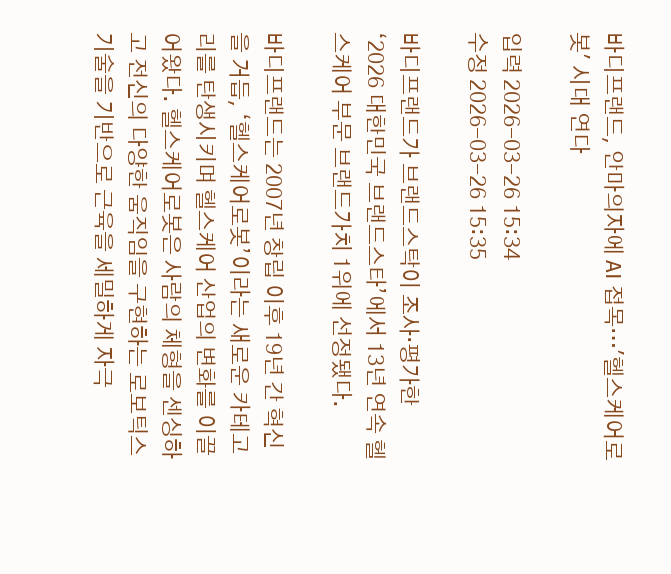바디프랜드, 안마의자에 AI 접목…'헬스케어로봇' 시대 연다

입력 2026-03-26 15:34
수정 2026-03-26 15:35

바디프랜드가 브랜드스탁이 조사·평가한 ‘2026 대한민국 브랜드스타’에서 13년 연속 헬스케어 부문 브랜드가치 1위에 선정됐다.

바디프랜드는 2007년 창립 이후 19년 간 혁신을 거듭, ‘헬스케어로봇’이라는 새로운 카테고리를 탄생시키며 헬스케어 산업의 변화를 이끌어왔다. 헬스케어로봇은 사람의 체형을 센싱하고 전신의 다양한 움직임을 구현하는 로보틱스 기술을 기반으로 근육을 세밀하게 자극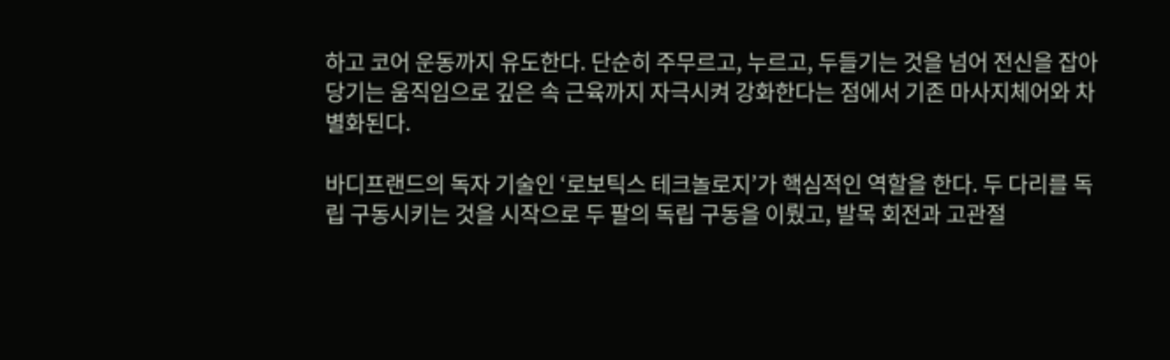하고 코어 운동까지 유도한다. 단순히 주무르고, 누르고, 두들기는 것을 넘어 전신을 잡아당기는 움직임으로 깊은 속 근육까지 자극시켜 강화한다는 점에서 기존 마사지체어와 차별화된다.

바디프랜드의 독자 기술인 ‘로보틱스 테크놀로지’가 핵심적인 역할을 한다. 두 다리를 독립 구동시키는 것을 시작으로 두 팔의 독립 구동을 이뤘고, 발목 회전과 고관절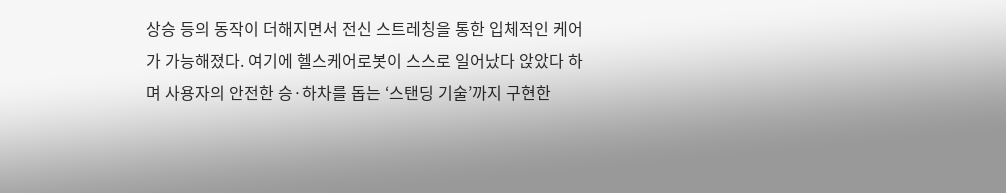상승 등의 동작이 더해지면서 전신 스트레칭을 통한 입체적인 케어가 가능해졌다. 여기에 헬스케어로봇이 스스로 일어났다 앉았다 하며 사용자의 안전한 승·하차를 돕는 ‘스탠딩 기술’까지 구현한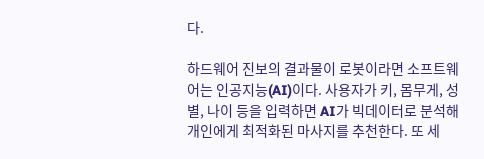다.

하드웨어 진보의 결과물이 로봇이라면 소프트웨어는 인공지능(AI)이다. 사용자가 키, 몸무게, 성별, 나이 등을 입력하면 AI가 빅데이터로 분석해 개인에게 최적화된 마사지를 추천한다. 또 세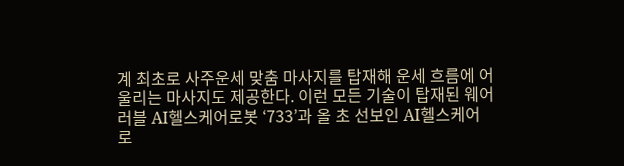계 최초로 사주운세 맞춤 마사지를 탑재해 운세 흐름에 어울리는 마사지도 제공한다. 이런 모든 기술이 탑재된 웨어러블 AI헬스케어로봇 ‘733’과 올 초 선보인 AI헬스케어로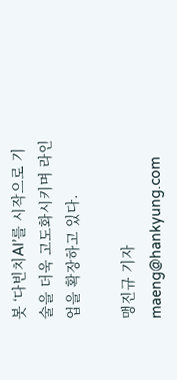봇 ‘다빈치AI’를 시작으로 기술을 더욱 고도화시키며 라인업을 확장하고 있다.

맹진규 기자 maeng@hankyung.com